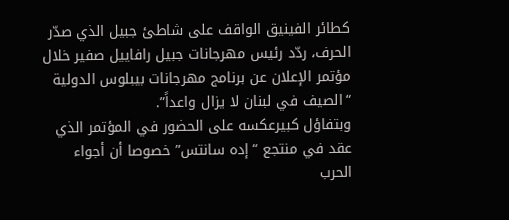كطائر الفينيق الواقف على شاطئ جبيل الذي صدّر الحرف، ردّد رئيس مهرجانات جبيل رافاييل صفير خلال مؤتمر الإعلان عن برنامج مهرجانات بيبلوس الدولية “الصيف في لبنان لا يزال واعداً”.
وبتفاؤل كبيرعكسه على الحضور في المؤتمر الذي عقد في منتجع “إده سانتس” خصوصا أن أجواء الحرب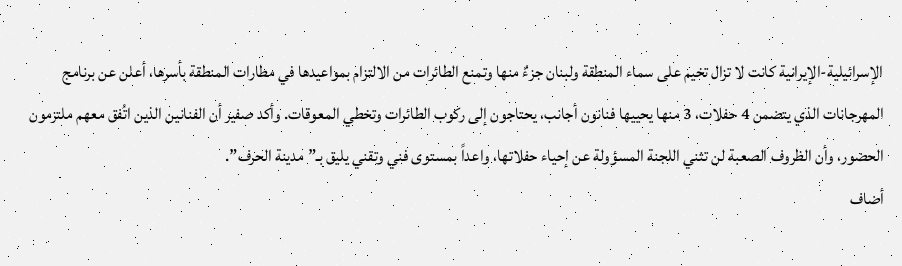الإسرائيلية-الإيرانية كانت لا تزال تخيم على سماء المنطقة ولبنان جزءٌ منها وتمنع الطائرات من الالتزام بمواعيدها في مطارات المنطقة بأسرها، أعلن عن برنامج المهرجانات الذي يتضمن 4 حفلات، 3 منها يحييها فنانون أجانب، يحتاجون إلى ركوب الطائرات وتخطي المعوقات. وأكد صفير أن الفنانين الذين اتُفق معهم ملتزمون الحضور، وأن الظروف الصعبة لن تثني اللجنة المسؤولة عن إحياء حفلاتها، واعداً بمستوى فني وتقني يليق بـ”مدينة الحرف”.
أضاف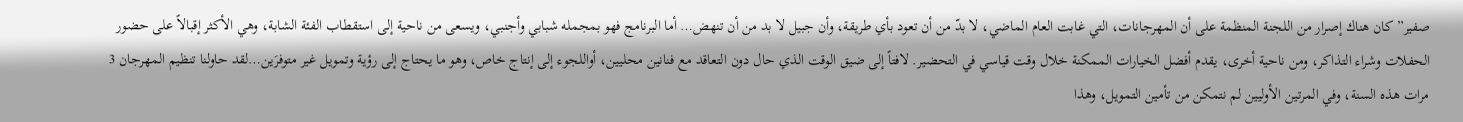صفير” كان هناك إصرار من اللجنة المنظمة على أن المهرجانات، التي غابت العام الماضي، لا بدّ من أن تعود بأي طريقة، وأن جبيل لا بد من أن تنهض… أما البرنامج فهو بمجمله شبابي وأجنبي، ويسعى من ناحية إلى استقطاب الفئة الشابة، وهي الأكثر إقبالاً على حضور الحفلات وشراء التذاكر، ومن ناحية أخرى، يقدم أفضل الخيارات الممكنة خلال وقت قياسي في التحضير. لافتاً إلى ضيق الوقت الذي حال دون التعاقد مع فنانين محليين، أواللجوء إلى إنتاج خاص، وهو ما يحتاج إلى رؤية وتمويل غير متوفرَين…لقد حاولنا تنظيم المهرجان 3 مرات هذه السنة، وفي المرتين الأوليين لم نتمكن من تأمين التمويل، وهذا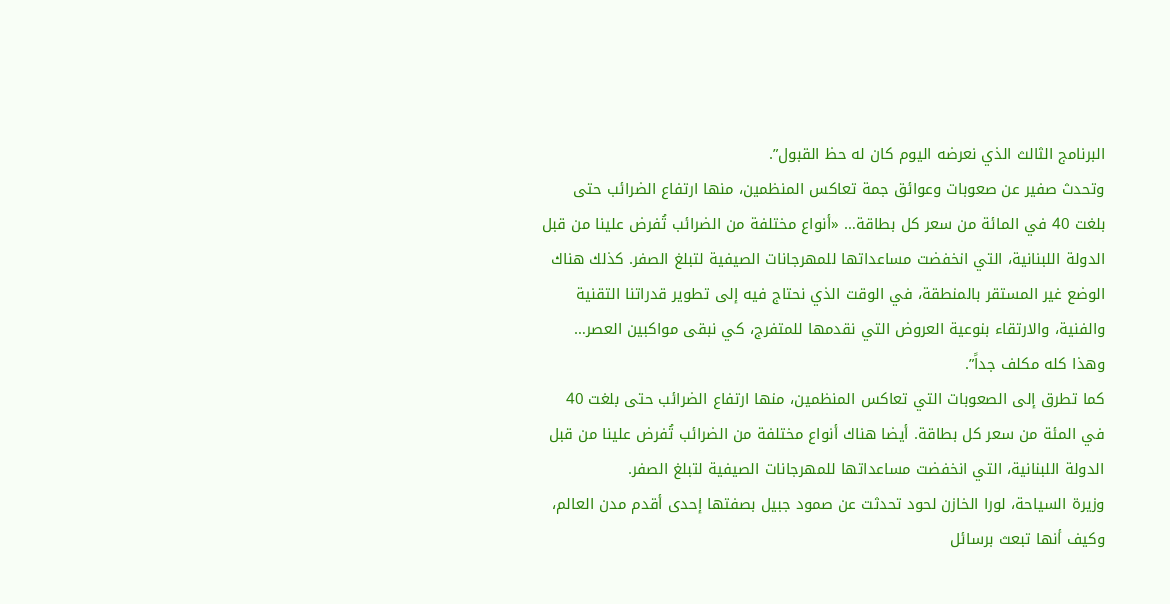البرنامج الثالث الذي نعرضه اليوم كان له حظ القبول”.
وتحدث صفير عن صعوبات وعوائق جمة تعاكس المنظمين، منها ارتفاع الضرائب حتى بلغت 40 في المائة من سعر كل بطاقة… «أنواع مختلفة من الضرائب تُفرض علينا من قبل الدولة اللبنانية، التي انخفضت مساعداتها للمهرجانات الصيفية لتبلغ الصفر. كذلك هناك الوضع غير المستقر بالمنطقة، في الوقت الذي نحتاج فيه إلى تطوير قدراتنا التقنية والفنية، والارتقاء بنوعية العروض التي نقدمها للمتفرج، كي نبقى مواكبين العصر… وهذا كله مكلف جداً”.
كما تطرق إلى الصعوبات التي تعاكس المنظمين، منها ارتفاع الضرائب حتى بلغت 40 في المئة من سعر كل بطاقة. أيضا هناك أنواع مختلفة من الضرائب تُفرض علينا من قبل الدولة اللبنانية، التي انخفضت مساعداتها للمهرجانات الصيفية لتبلغ الصفر.
وزيرة السياحة، لورا الخازن لحود تحدثت عن صمود جبيل بصفتها إحدى أقدم مدن العالم، وكيف أنها تبعث برسائل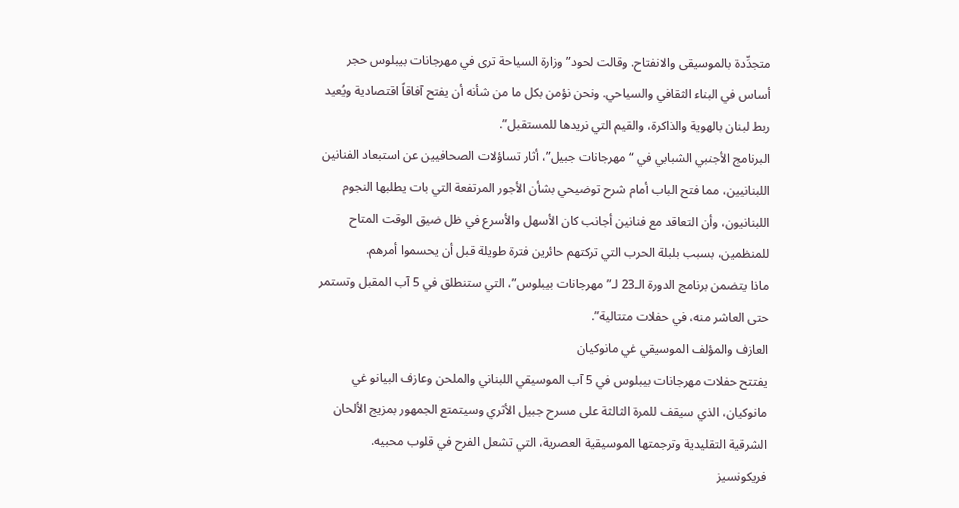متجدِّدة بالموسيقى والانفتاح. وقالت لحود”وزارة السياحة ترى في مهرجانات بيبلوس حجر أساس في البناء الثقافي والسياحي. ونحن نؤمن بكل ما من شأنه أن يفتح آفاقاً اقتصادية ويُعيد ربط لبنان بالهوية والذاكرة، والقيم التي نريدها للمستقبل”.
البرنامج الأجنبي الشبابي في “مهرجانات جبيل”، أثار تساؤلات الصحافيين عن استبعاد الفنانين اللبنانيين، مما فتح الباب أمام شرح توضيحي بشأن الأجور المرتفعة التي بات يطلبها النجوم اللبنانيون، وأن التعاقد مع فنانين أجانب كان الأسهل والأسرع في ظل ضيق الوقت المتاح للمنظمين، بسبب بلبلة الحرب التي تركتهم حائرين فترة طويلة قبل أن يحسموا أمرهم.
ماذا يتضمن برنامج الدورة الـ23 لـ”مهرجانات بيبلوس”، التي ستنطلق في 5 آب المقبل وتستمر حتى العاشر منه، في حفلات متتالية”.
العازف والمؤلف الموسيقي غي مانوكيان
يفتتح حفلات مهرجانات بيبلوس في 5 آب الموسيقي اللبناني والملحن وعازف البيانو غي مانوكيان، الذي سيقف للمرة الثالثة على مسرح جبيل الأثري وسيتمتع الجمهور بمزيج الألحان الشرقية التقليدية وترجمتها الموسيقية العصرية، التي تشعل الفرح في قلوب محبيه.
فريكونسيز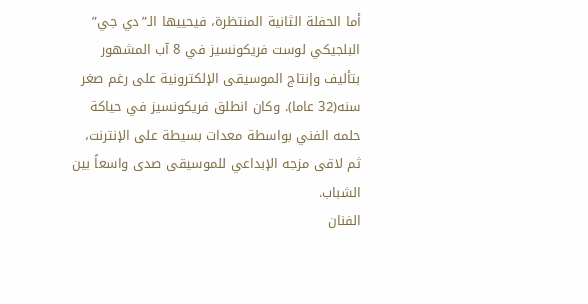أما الحفلة الثانية المنتظرة، فيحييها الـ”دي جي” البلجيكي لوست فريكونسيز في 8 آب المشهور بتأليف وإنتاج الموسيقى الإلكترونية على رغم صغر سنه(32 عاما). وكان انطلق فريكونسيز في حياكة حلمه الفني بواسطة معدات بسيطة على الإنترنت، ثم لاقى مزجه الإبداعي للموسيقى صدى واسعاً بين الشباب.
الفنان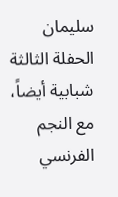سليمان
الحفلة الثالثة شبابية أيضاً، مع النجم الفرنسي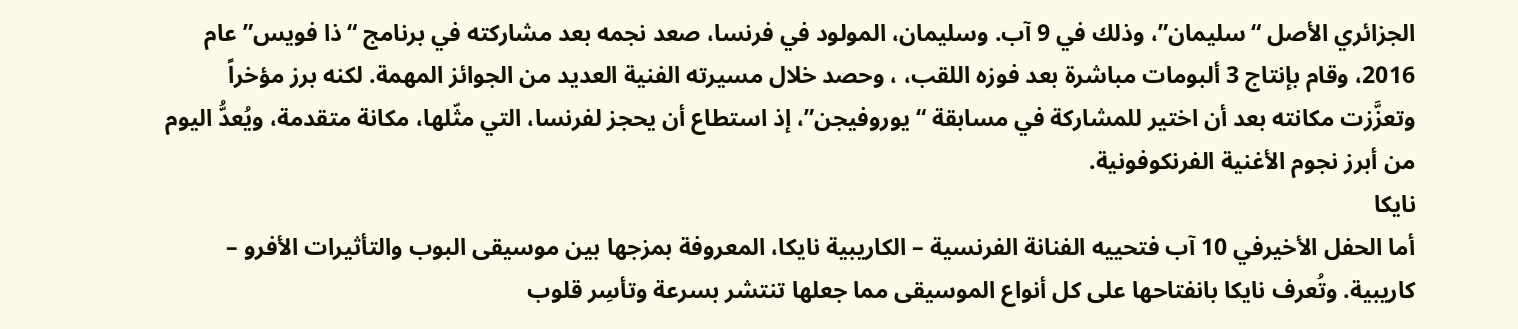الجزائري الأصل “سليمان”، وذلك في 9 آب. وسليمان، المولود في فرنسا، صعد نجمه بعد مشاركته في برنامج “ذا فويس” عام 2016، وقام بإنتاج 3 ألبومات مباشرة بعد فوزه اللقب، ، وحصد خلال مسيرته الفنية العديد من الجوائز المهمة. لكنه برز مؤخراً وتعزَّزت مكانته بعد أن اختير للمشاركة في مسابقة “يوروفيجن”، إذ استطاع أن يحجز لفرنسا، التي مثّلها، مكانة متقدمة، ويُعدُّ اليوم من أبرز نجوم الأغنية الفرنكوفونية.
نايكا
أما الحفل الأخيرفي 10 آب فتحييه الفنانة الفرنسية – الكاريبية نايكا، المعروفة بمزجها بين موسيقى البوب والتأثيرات الأفرو – كاريبية. وتُعرف نايكا بانفتاحها على كل أنواع الموسيقى مما جعلها تنتشر بسرعة وتأسِر قلوب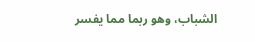الشباب، وهو ربما مما يفسر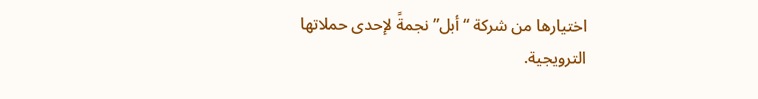اختيارها من شركة “أبل” نجمةً لإحدى حملاتها الترويجية.